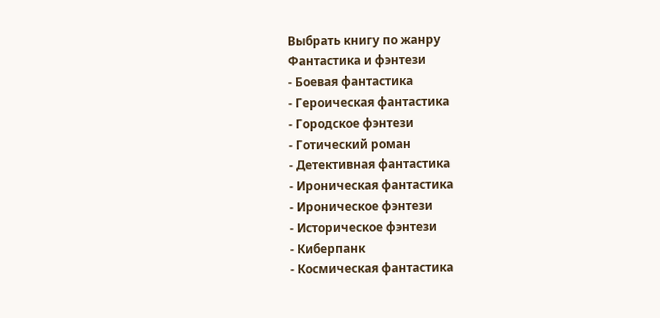Выбрать книгу по жанру
Фантастика и фэнтези
- Боевая фантастика
- Героическая фантастика
- Городское фэнтези
- Готический роман
- Детективная фантастика
- Ироническая фантастика
- Ироническое фэнтези
- Историческое фэнтези
- Киберпанк
- Космическая фантастика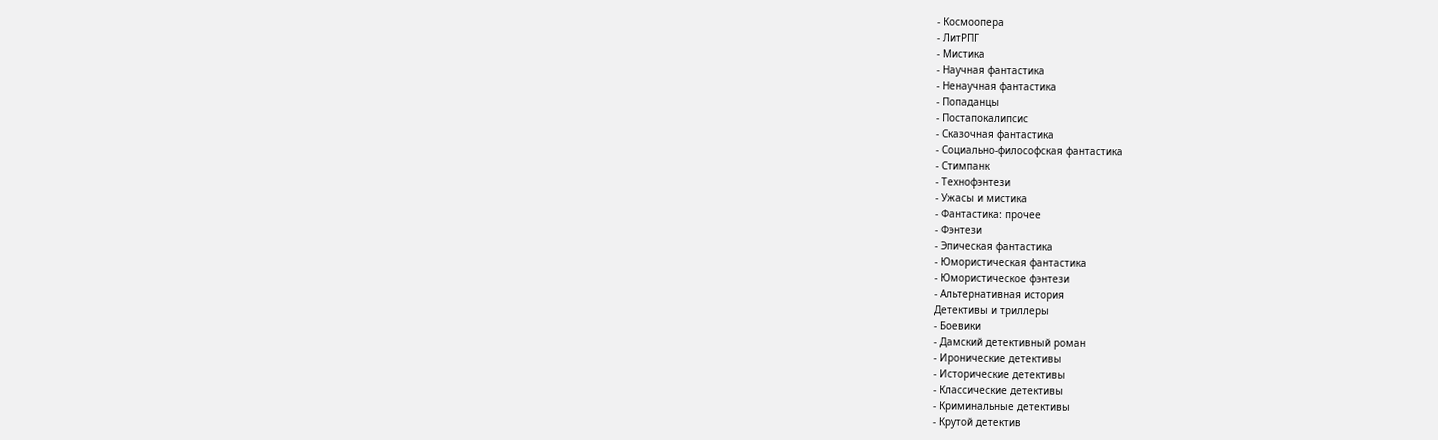- Космоопера
- ЛитРПГ
- Мистика
- Научная фантастика
- Ненаучная фантастика
- Попаданцы
- Постапокалипсис
- Сказочная фантастика
- Социально-философская фантастика
- Стимпанк
- Технофэнтези
- Ужасы и мистика
- Фантастика: прочее
- Фэнтези
- Эпическая фантастика
- Юмористическая фантастика
- Юмористическое фэнтези
- Альтернативная история
Детективы и триллеры
- Боевики
- Дамский детективный роман
- Иронические детективы
- Исторические детективы
- Классические детективы
- Криминальные детективы
- Крутой детектив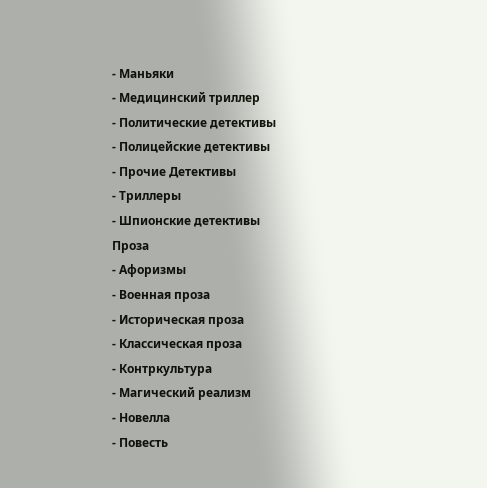- Маньяки
- Медицинский триллер
- Политические детективы
- Полицейские детективы
- Прочие Детективы
- Триллеры
- Шпионские детективы
Проза
- Афоризмы
- Военная проза
- Историческая проза
- Классическая проза
- Контркультура
- Магический реализм
- Новелла
- Повесть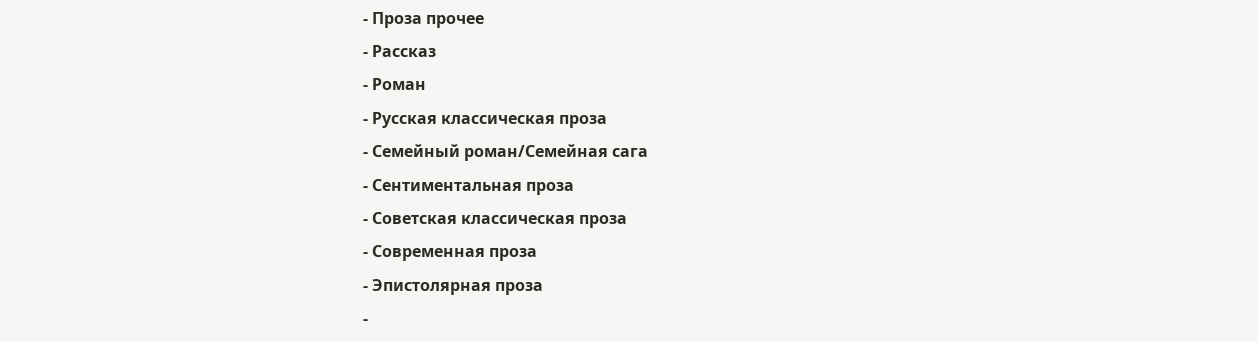- Проза прочее
- Рассказ
- Роман
- Русская классическая проза
- Семейный роман/Семейная сага
- Сентиментальная проза
- Советская классическая проза
- Современная проза
- Эпистолярная проза
-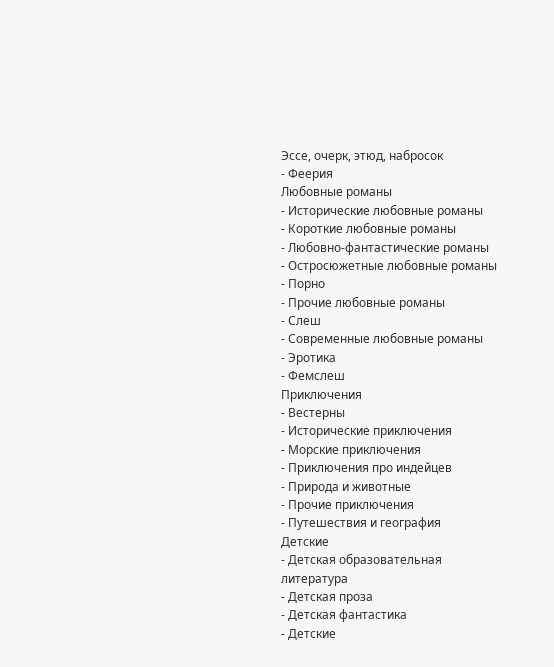Эссе, очерк, этюд, набросок
- Феерия
Любовные романы
- Исторические любовные романы
- Короткие любовные романы
- Любовно-фантастические романы
- Остросюжетные любовные романы
- Порно
- Прочие любовные романы
- Слеш
- Современные любовные романы
- Эротика
- Фемслеш
Приключения
- Вестерны
- Исторические приключения
- Морские приключения
- Приключения про индейцев
- Природа и животные
- Прочие приключения
- Путешествия и география
Детские
- Детская образовательная литература
- Детская проза
- Детская фантастика
- Детские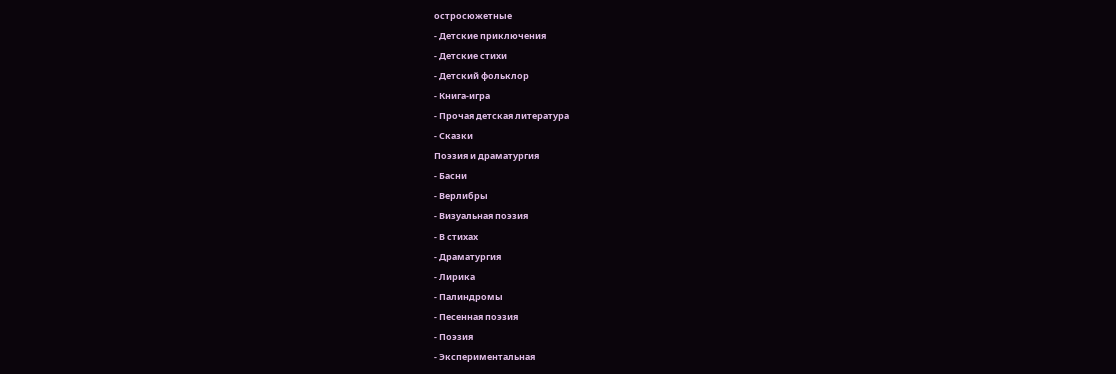остросюжетные
- Детские приключения
- Детские стихи
- Детский фольклор
- Книга-игра
- Прочая детская литература
- Сказки
Поэзия и драматургия
- Басни
- Верлибры
- Визуальная поэзия
- В стихах
- Драматургия
- Лирика
- Палиндромы
- Песенная поэзия
- Поэзия
- Экспериментальная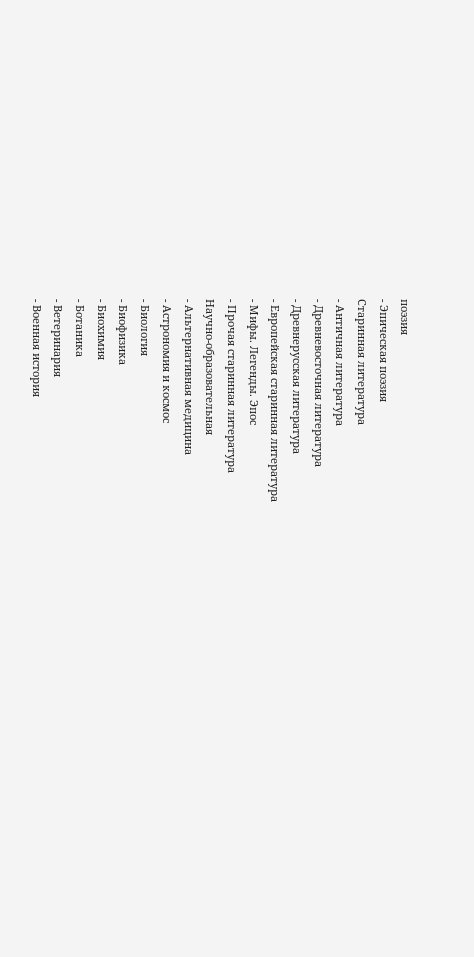поэзия
- Эпическая поэзия
Старинная литература
- Античная литература
- Древневосточная литература
- Древнерусская литература
- Европейская старинная литература
- Мифы. Легенды. Эпос
- Прочая старинная литература
Научно-образовательная
- Альтернативная медицина
- Астрономия и космос
- Биология
- Биофизика
- Биохимия
- Ботаника
- Ветеринария
- Военная история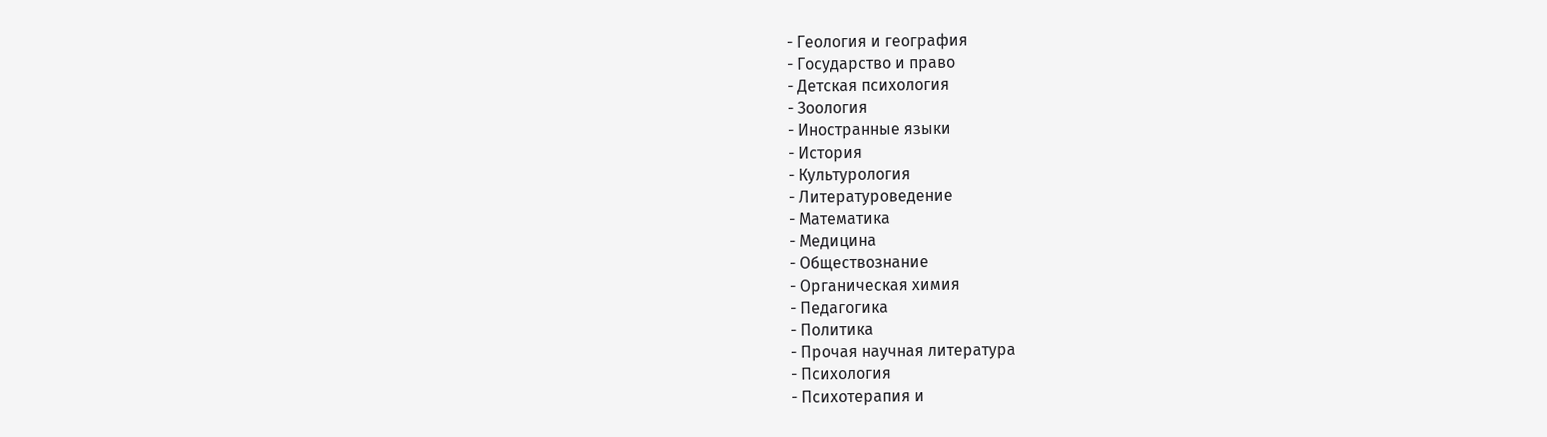- Геология и география
- Государство и право
- Детская психология
- Зоология
- Иностранные языки
- История
- Культурология
- Литературоведение
- Математика
- Медицина
- Обществознание
- Органическая химия
- Педагогика
- Политика
- Прочая научная литература
- Психология
- Психотерапия и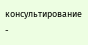консультирование
-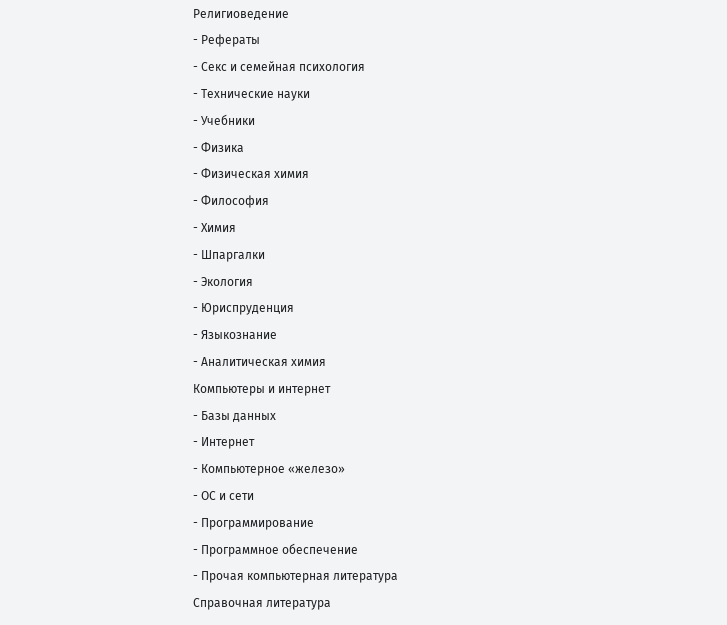Религиоведение
- Рефераты
- Секс и семейная психология
- Технические науки
- Учебники
- Физика
- Физическая химия
- Философия
- Химия
- Шпаргалки
- Экология
- Юриспруденция
- Языкознание
- Аналитическая химия
Компьютеры и интернет
- Базы данных
- Интернет
- Компьютерное «железо»
- ОС и сети
- Программирование
- Программное обеспечение
- Прочая компьютерная литература
Справочная литература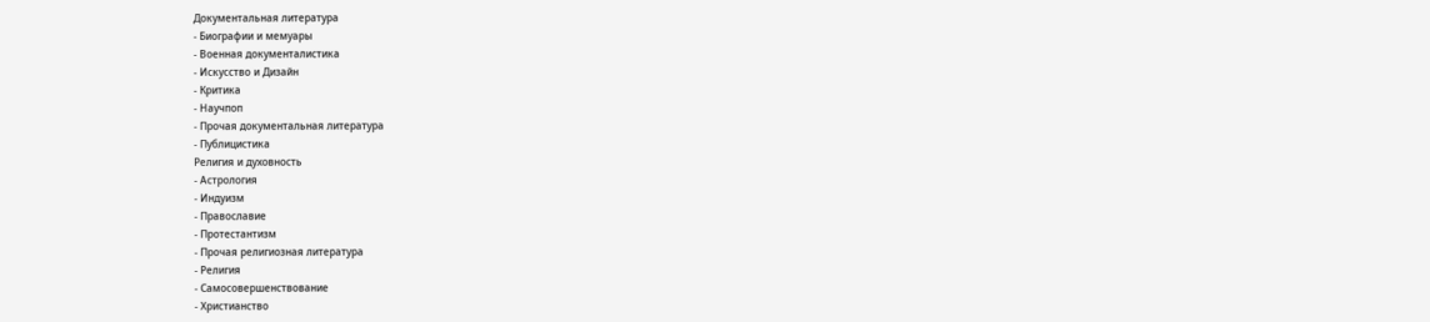Документальная литература
- Биографии и мемуары
- Военная документалистика
- Искусство и Дизайн
- Критика
- Научпоп
- Прочая документальная литература
- Публицистика
Религия и духовность
- Астрология
- Индуизм
- Православие
- Протестантизм
- Прочая религиозная литература
- Религия
- Самосовершенствование
- Христианство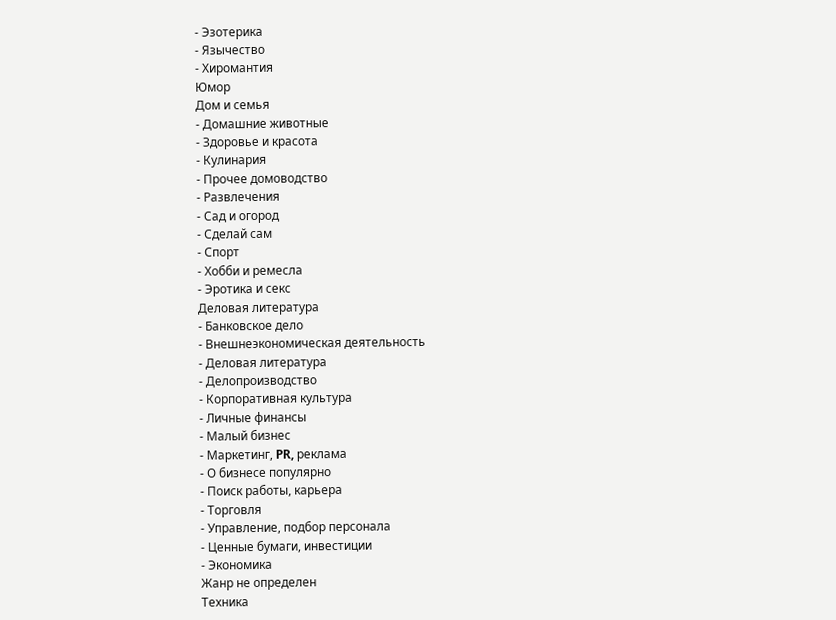- Эзотерика
- Язычество
- Хиромантия
Юмор
Дом и семья
- Домашние животные
- Здоровье и красота
- Кулинария
- Прочее домоводство
- Развлечения
- Сад и огород
- Сделай сам
- Спорт
- Хобби и ремесла
- Эротика и секс
Деловая литература
- Банковское дело
- Внешнеэкономическая деятельность
- Деловая литература
- Делопроизводство
- Корпоративная культура
- Личные финансы
- Малый бизнес
- Маркетинг, PR, реклама
- О бизнесе популярно
- Поиск работы, карьера
- Торговля
- Управление, подбор персонала
- Ценные бумаги, инвестиции
- Экономика
Жанр не определен
Техника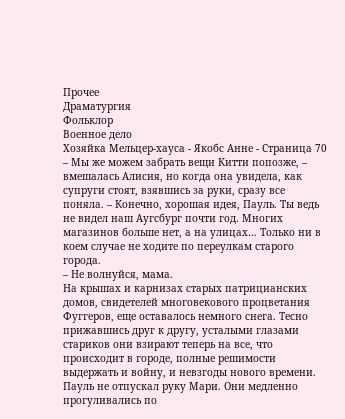Прочее
Драматургия
Фольклор
Военное дело
Хозяйка Мельцер-хауса - Якобс Анне - Страница 70
– Мы же можем забрать вещи Китти попозже, – вмешалась Алисия, но когда она увидела, как супруги стоят, взявшись за руки, сразу все поняла. – Конечно, хорошая идея, Пауль. Ты ведь не видел наш Аугсбург почти год. Многих магазинов больше нет, а на улицах… Только ни в коем случае не ходите по переулкам старого города.
– Не волнуйся, мама.
На крышах и карнизах старых патрицианских домов, свидетелей многовекового процветания Фуггеров, еще оставалось немного снега. Тесно прижавшись друг к другу, усталыми глазами стариков они взирают теперь на все, что происходит в городе, полные решимости выдержать и войну, и невзгоды нового времени. Пауль не отпускал руку Мари. Они медленно прогуливались по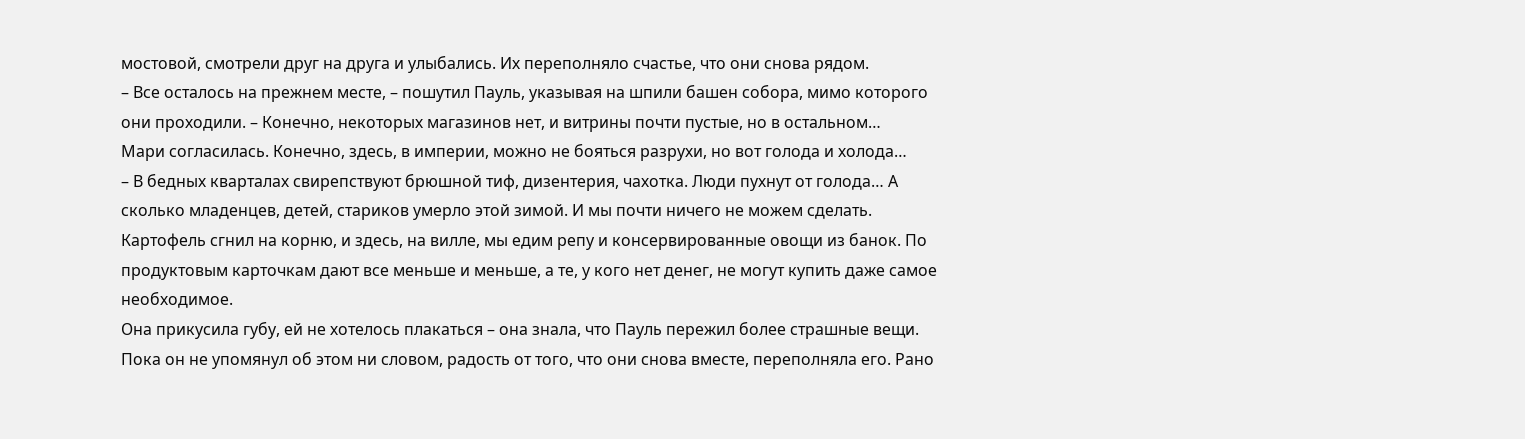мостовой, смотрели друг на друга и улыбались. Их переполняло счастье, что они снова рядом.
– Все осталось на прежнем месте, – пошутил Пауль, указывая на шпили башен собора, мимо которого они проходили. – Конечно, некоторых магазинов нет, и витрины почти пустые, но в остальном…
Мари согласилась. Конечно, здесь, в империи, можно не бояться разрухи, но вот голода и холода…
– В бедных кварталах свирепствуют брюшной тиф, дизентерия, чахотка. Люди пухнут от голода… А сколько младенцев, детей, стариков умерло этой зимой. И мы почти ничего не можем сделать. Картофель сгнил на корню, и здесь, на вилле, мы едим репу и консервированные овощи из банок. По продуктовым карточкам дают все меньше и меньше, а те, у кого нет денег, не могут купить даже самое необходимое.
Она прикусила губу, ей не хотелось плакаться – она знала, что Пауль пережил более страшные вещи. Пока он не упомянул об этом ни словом, радость от того, что они снова вместе, переполняла его. Рано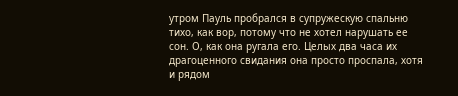утром Пауль пробрался в супружескую спальню тихо, как вор, потому что не хотел нарушать ее сон. О, как она ругала его. Целых два часа их драгоценного свидания она просто проспала, хотя и рядом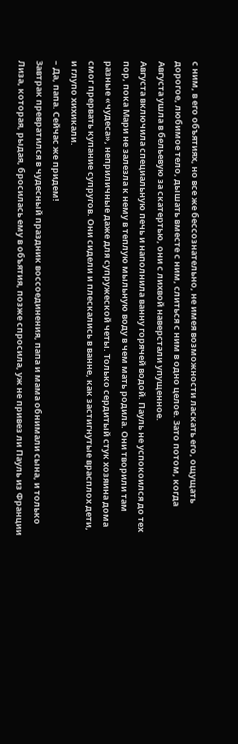с ним, в его объятиях, но все же бессознательно, не имея возможности ласкать его, ощущать дорогое, любимое тело, дышать вместе с ним, слиться с ним в одно целое. Зато потом, когда Августа ушла в бельевую за скатертью, они с лихвой наверстали упущенное.
Августа включила специальную печь и наполнила ванну горячей водой. Пауль не успокоился до тех пор, пока Мари не залезла к нему в теплую мыльную воду в чем мать родила. Они творили там разные «чудеса», неприличные даже для супружеской четы. Только сердитый стук хозяина дома смог прервать купание супругов. Они сидели и плескались в ванне, как застигнутые врасплох дети, и глупо хихикали.
– Да, папа. Сейчас же придем!
Завтрак превратился в чудесный праздник воссоединения, папа и мама обнимали сына, и только Лиза, которая, рыдая, бросилась ему в объятия, позже спросила, уж не привез ли Пауль из Франции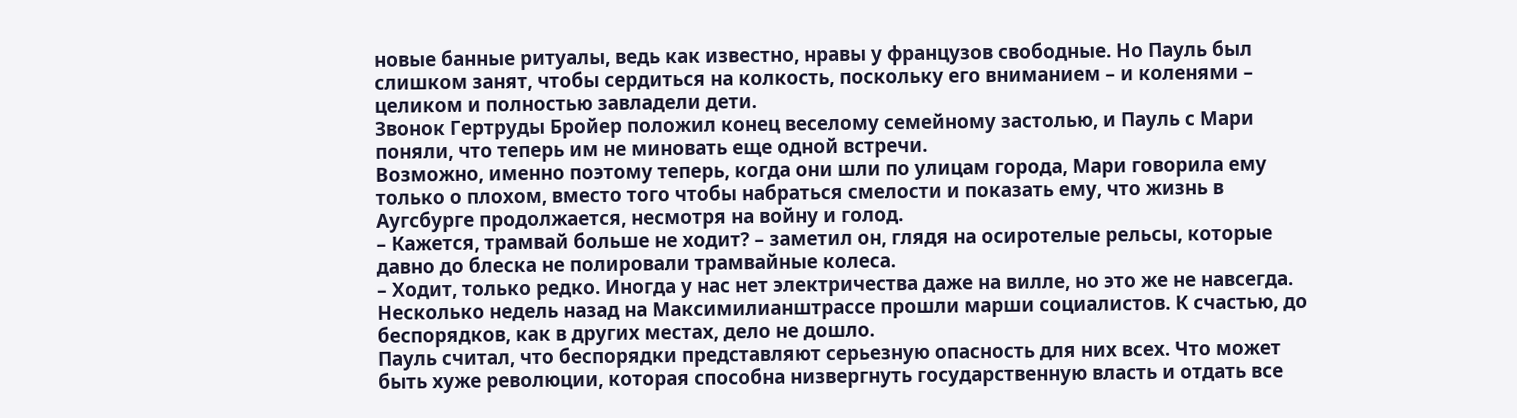новые банные ритуалы, ведь как известно, нравы у французов свободные. Но Пауль был слишком занят, чтобы сердиться на колкость, поскольку его вниманием – и коленями – целиком и полностью завладели дети.
Звонок Гертруды Бройер положил конец веселому семейному застолью, и Пауль с Мари поняли, что теперь им не миновать еще одной встречи.
Возможно, именно поэтому теперь, когда они шли по улицам города, Мари говорила ему только о плохом, вместо того чтобы набраться смелости и показать ему, что жизнь в Аугсбурге продолжается, несмотря на войну и голод.
– Кажется, трамвай больше не ходит? – заметил он, глядя на осиротелые рельсы, которые давно до блеска не полировали трамвайные колеса.
– Ходит, только редко. Иногда у нас нет электричества даже на вилле, но это же не навсегда. Несколько недель назад на Максимилианштрассе прошли марши социалистов. К счастью, до беспорядков, как в других местах, дело не дошло.
Пауль считал, что беспорядки представляют серьезную опасность для них всех. Что может быть хуже революции, которая способна низвергнуть государственную власть и отдать все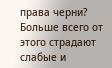права черни? Больше всего от этого страдают слабые и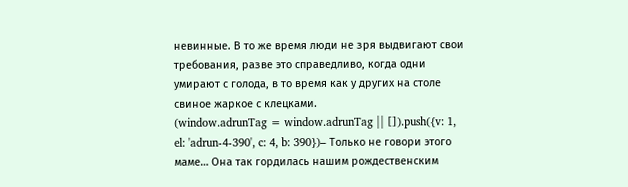невинные. В то же время люди не зря выдвигают свои требования, разве это справедливо, когда одни умирают с голода, в то время как у других на столе свиное жаркое с клецками.
(window.adrunTag = window.adrunTag || []).push({v: 1, el: 'adrun-4-390', c: 4, b: 390})– Только не говори этого маме… Она так гордилась нашим рождественским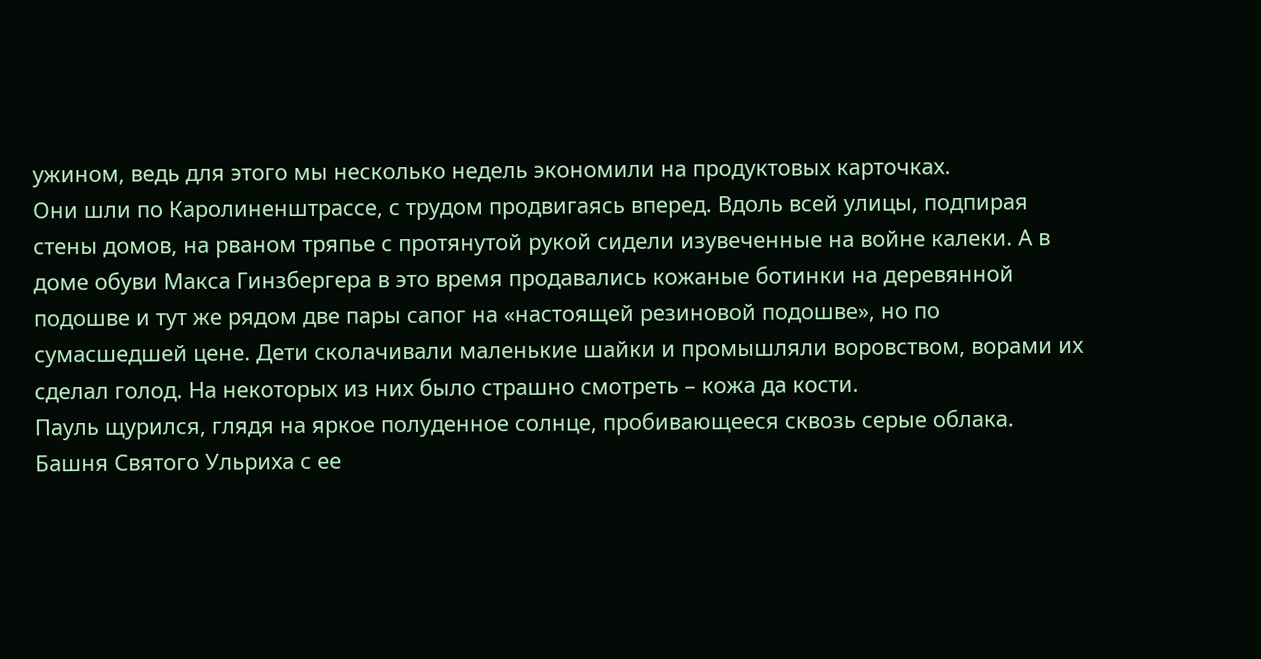ужином, ведь для этого мы несколько недель экономили на продуктовых карточках.
Они шли по Каролиненштрассе, с трудом продвигаясь вперед. Вдоль всей улицы, подпирая стены домов, на рваном тряпье с протянутой рукой сидели изувеченные на войне калеки. А в доме обуви Макса Гинзбергера в это время продавались кожаные ботинки на деревянной подошве и тут же рядом две пары сапог на «настоящей резиновой подошве», но по сумасшедшей цене. Дети сколачивали маленькие шайки и промышляли воровством, ворами их сделал голод. На некоторых из них было страшно смотреть – кожа да кости.
Пауль щурился, глядя на яркое полуденное солнце, пробивающееся сквозь серые облака. Башня Святого Ульриха с ее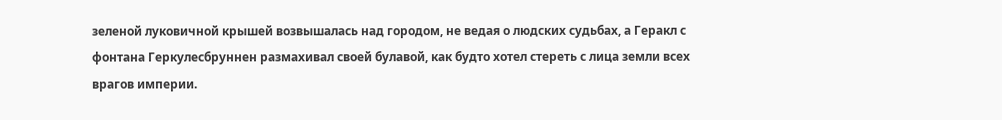зеленой луковичной крышей возвышалась над городом, не ведая о людских судьбах, а Геракл с фонтана Геркулесбруннен размахивал своей булавой, как будто хотел стереть с лица земли всех врагов империи.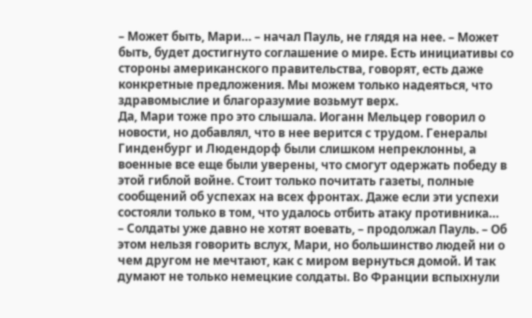– Может быть, Мари… – начал Пауль, не глядя на нее. – Может быть, будет достигнуто соглашение о мире. Есть инициативы со стороны американского правительства, говорят, есть даже конкретные предложения. Мы можем только надеяться, что здравомыслие и благоразумие возьмут верх.
Да, Мари тоже про это слышала. Иоганн Мельцер говорил о новости, но добавлял, что в нее верится с трудом. Генералы Гинденбург и Людендорф были слишком непреклонны, а военные все еще были уверены, что смогут одержать победу в этой гиблой войне. Стоит только почитать газеты, полные сообщений об успехах на всех фронтах. Даже если эти успехи состояли только в том, что удалось отбить атаку противника…
– Солдаты уже давно не хотят воевать, – продолжал Пауль. – Об этом нельзя говорить вслух, Мари, но большинство людей ни о чем другом не мечтают, как с миром вернуться домой. И так думают не только немецкие солдаты. Во Франции вспыхнули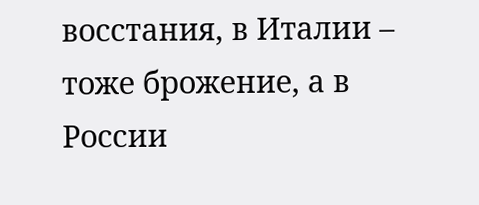восстания, в Италии – тоже брожение, а в России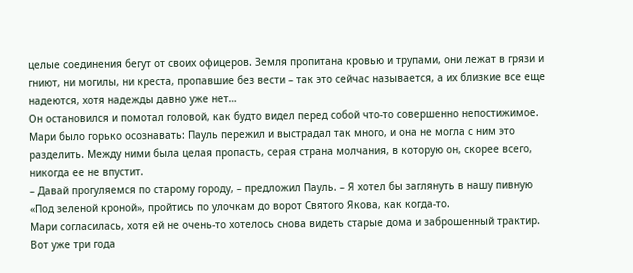целые соединения бегут от своих офицеров. Земля пропитана кровью и трупами, они лежат в грязи и гниют, ни могилы, ни креста, пропавшие без вести – так это сейчас называется, а их близкие все еще надеются, хотя надежды давно уже нет…
Он остановился и помотал головой, как будто видел перед собой что-то совершенно непостижимое. Мари было горько осознавать: Пауль пережил и выстрадал так много, и она не могла с ним это разделить. Между ними была целая пропасть, серая страна молчания, в которую он, скорее всего, никогда ее не впустит.
– Давай прогуляемся по старому городу, – предложил Пауль. – Я хотел бы заглянуть в нашу пивную «Под зеленой кроной», пройтись по улочкам до ворот Святого Якова, как когда-то.
Мари согласилась, хотя ей не очень-то хотелось снова видеть старые дома и заброшенный трактир. Вот уже три года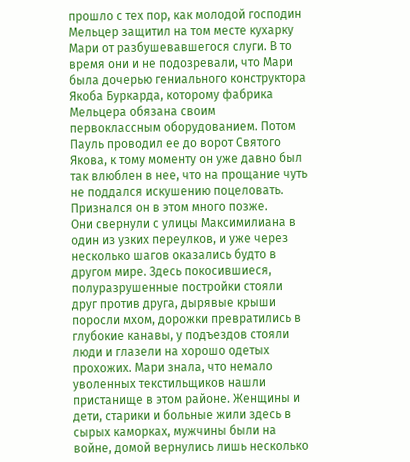прошло с тех пор, как молодой господин Мельцер защитил на том месте кухарку Мари от разбушевавшегося слуги. В то время они и не подозревали, что Мари была дочерью гениального конструктора Якоба Буркарда, которому фабрика Мельцера обязана своим первоклассным оборудованием. Потом Пауль проводил ее до ворот Святого Якова, к тому моменту он уже давно был так влюблен в нее, что на прощание чуть не поддался искушению поцеловать. Признался он в этом много позже.
Они свернули с улицы Максимилиана в один из узких переулков, и уже через несколько шагов оказались будто в другом мире. Здесь покосившиеся, полуразрушенные постройки стояли друг против друга, дырявые крыши поросли мхом, дорожки превратились в глубокие канавы, у подъездов стояли люди и глазели на хорошо одетых прохожих. Мари знала, что немало уволенных текстильщиков нашли пристанище в этом районе. Женщины и дети, старики и больные жили здесь в сырых каморках, мужчины были на войне, домой вернулись лишь несколько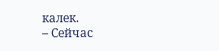калек.
– Сейчас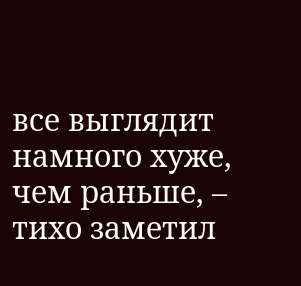все выглядит намного хуже, чем раньше, – тихо заметил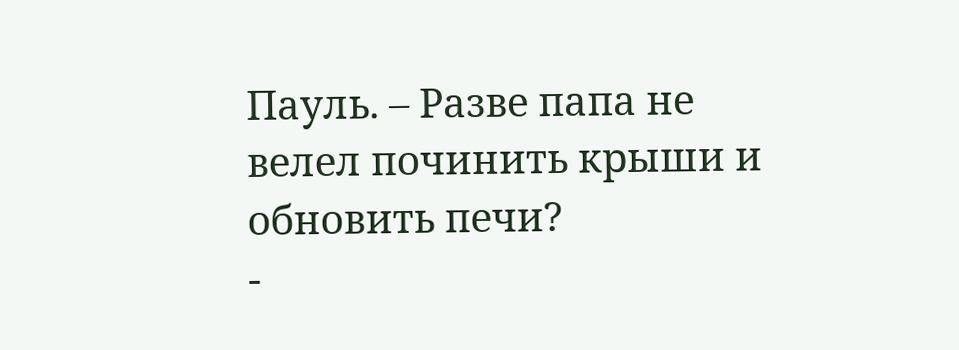Пауль. – Разве папа не велел починить крыши и обновить печи?
-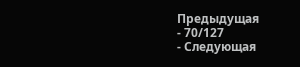Предыдущая
- 70/127
- Следующая